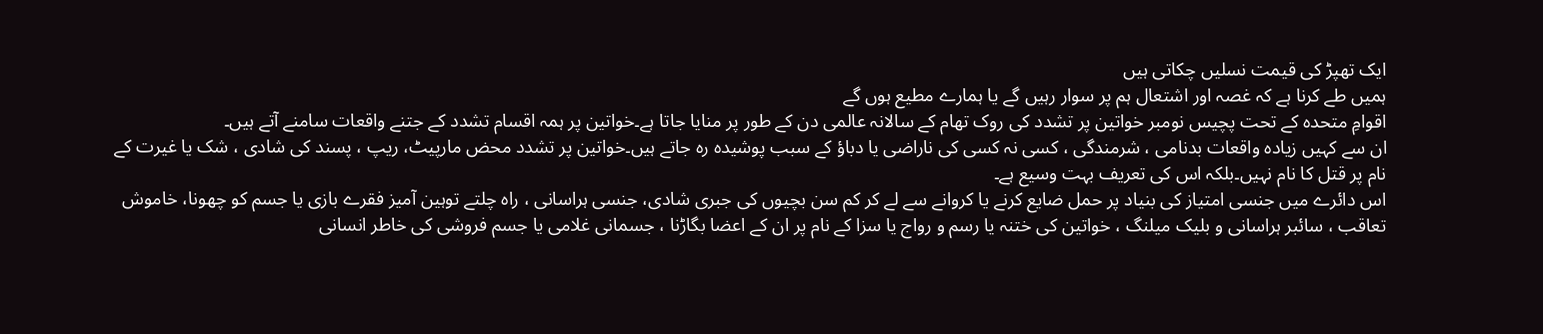ایک تھپڑ کی قیمت نسلیں چکاتی ہیں
ہمیں طے کرنا ہے کہ غصہ اور اشتعال ہم پر سوار رہیں گے یا ہمارے مطیع ہوں گے
اقوامِ متحدہ کے تحت پچیس نومبر خواتین پر تشدد کی روک تھام کے سالانہ عالمی دن کے طور پر منایا جاتا ہے۔خواتین پر ہمہ اقسام تشدد کے جتنے واقعات سامنے آتے ہیں۔
ان سے کہیں زیادہ واقعات بدنامی ، شرمندگی ، کسی نہ کسی کی ناراضی یا دباؤ کے سبب پوشیدہ رہ جاتے ہیں۔خواتین پر تشدد محض مارپیٹ، ریپ ، پسند کی شادی ، شک یا غیرت کے نام پر قتل کا نام نہیں۔بلکہ اس کی تعریف بہت وسیع ہے۔
اس دائرے میں جنسی امتیاز کی بنیاد پر حمل ضایع کرنے یا کروانے سے لے کر کم سن بچیوں کی جبری شادی، جنسی ہراسانی ، راہ چلتے توہین آمیز فقرے بازی یا جسم کو چھونا، خاموش تعاقب ، سائبر ہراسانی و بلیک میلنگ ، خواتین کی ختنہ یا رسم و رواج یا سزا کے نام پر ان کے اعضا بگاڑنا ، جسمانی غلامی یا جسم فروشی کی خاطر انسانی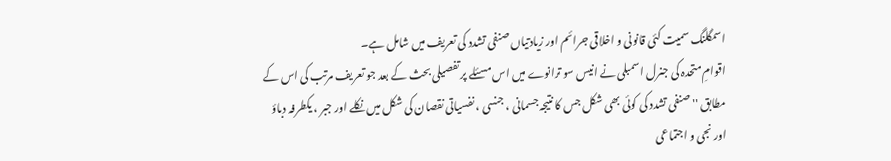اسمگلنگ سمیت کئی قانونی و اخلاقی جرائم اور زیادتیاں صنفی تشدد کی تعریف میں شامل ہے۔
اقوامِ متحدہ کی جنرل اسمبلی نے انیس سو ترانوے میں اس مسئلے پر تفصیلی بحث کے بعد جو تعریف مرتب کی اس کے مطابق '' صنفی تشدد کی کوئی بھی شکل جس کا نتیجہ جسمانی ، جنسی ، نفسیاتی نقصان کی شکل میں نکلے اور جبر ، یکطرفہ دباؤ اور نجی و اجتماعی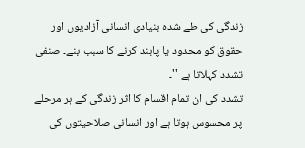زندگی کی طے شدہ بنیادی انسانی آزادیوں اور حقوق کو محدود یا پابند کرنے کا سبب بنے۔ صنفی تشدد کہلاتا ہے ''۔
تشدد کی ان تمام اقسام کا اثر زندگی کے ہر مرحلے پر محسوس ہوتا ہے اور انسانی صلاحیتوں کی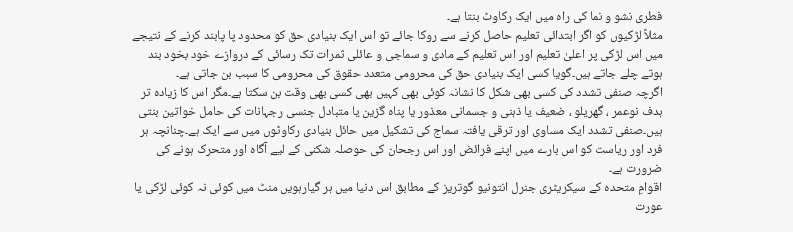فطری نشو و نما کی راہ میں ایک رکاوٹ بنتا ہے۔
مثلاً لڑکیوں کو اگر ابتدائی تعلیم حاصل کرنے سے روکا جائے تو اس ایک بنیادی حق کو محدود پا پابند کرنے کے نتیجے میں اس لڑکی پر اعلیٰ تعلیم اور اس تعلیم کے مادی و سماجی و عائلی ثمرات تک رسائی کے دروازے خود بخود بند ہوتے چلے جاتے ہیں۔گویا کسی ایک بنیادی حق کی محرومی متعدد حقوق کی محرومی کا سبب بن جاتی ہے۔
اگرچہ صنفی تشدد کی کسی بھی شکل کا نشانہ کوئی بھی کہیں بھی کسی بھی وقت بن سکتا ہے۔مگر اس کا زیادہ تر ہدف نوعمر ، گھریلو ، ضعیف یا ذہنی و جسمانی معذور یا پناہ گزین یا متبادل جنسی رجہانات کی حامل خواتین بنتی ہیں۔صنفی تشدد ایک مساوی اور ترقی یافتہ سماج کی تشکیل میں حائل بنیادی رکاوٹوں میں سے ایک ہے۔چنانچہ ہر فرد اور ریاست کو اس بارے میں اپنے فرائض اور اس رجحان کی حوصلہ شکنی کے لیے آگاہ اور متحرک ہونے کی ضرورت ہے۔
اقوامِ متحدہ کے سیکریٹری جنرل انتونیو گوتریز کے مطابق اس دنیا میں ہر گیارہویں منٹ میں کوئی نہ کوئی لڑکی یا عورت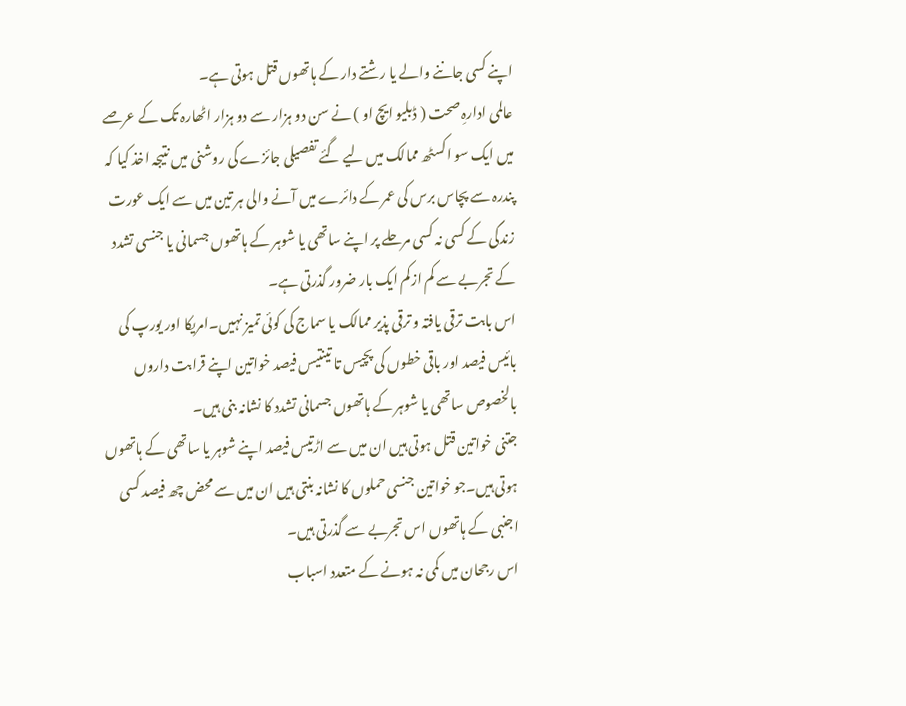اپنے کسی جاننے والے یا رشتے دار کے ہاتھوں قتل ہوتی ہے۔
عالمی ادارہِ صحت ( ڈبلیو ایچ او ) نے سن دو ہزار سے دو ہزار اٹھارہ تک کے عرصے میں ایک سو اکسٹھ ممالک میں لیے گئے تفصیلی جائزے کی روشنی میں نتیجہ اخذ کیا کہ پندرہ سے پچاس برس کی عمر کے دائرے میں آنے والی ہر تین میں سے ایک عورت زندگی کے کسی نہ کسی مرحلے پر اپنے ساتھی یا شوہر کے ہاتھوں جسمانی یا جنسی تشدد کے تجربے سے کم ازکم ایک بار ضرور گذرتی ہے۔
اس بابت ترقی یافتہ و ترقی پذیر ممالک یا سماج کی کوئی تمیز نہیں۔امریکا اور یورپ کی بائیس فیصد اور باقی خطوں کی پچیس تا تینتیس فیصد خواتین اپنے قرابت داروں بالخصوص ساتھی یا شوہر کے ہاتھوں جسمانی تشدد کا نشانہ بنی ہیں۔
جتنی خواتین قتل ہوتی ہیں ان میں سے اڑتیس فیصد اپنے شوہر یا ساتھی کے ہاتھوں ہوتی ہیں۔جو خواتین جنسی حملوں کا نشانہ بنتی ہیں ان میں سے محض چھ فیصد کسی اجنبی کے ہاتھوں اس تجربے سے گذرتی ہیں۔
اس رجحان میں کمی نہ ہونے کے متعدد اسباب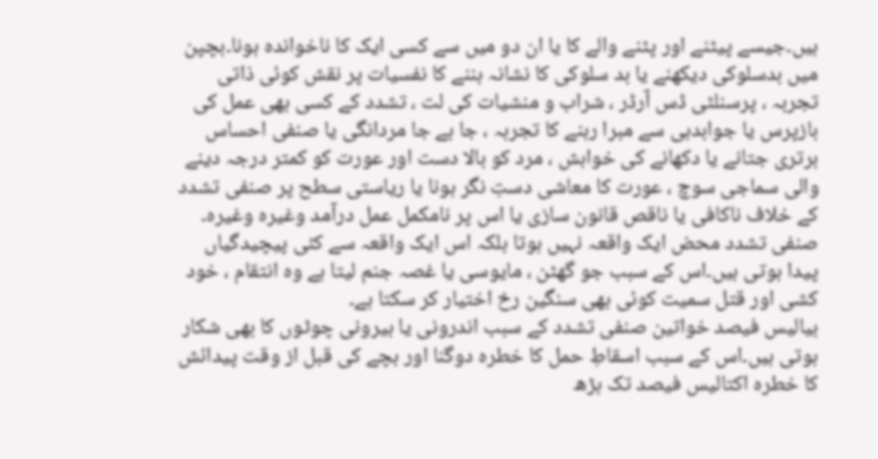ہیں۔جیسے پیٹنے اور پٹنے والے کا یا ان دو میں سے کسی ایک کا ناخواندہ ہونا۔بچپن میں بدسلوکی دیکھنے یا بد سلوکی کا نشانہ بننے کا نفسیات پر نقش کوئی ذاتی تجربہ ، پرسنلٹی ڈس آرڈر ، شراب و منشیات کی لت ، تشدد کے کسی بھی عمل کی بازپرس یا جوابدہی سے مبرا رہنے کا تجربہ ، جا بے جا مردانگی یا صنفی احساس برتری جتانے یا دکھانے کی خواہش ، مرد کو بالا دست اور عورت کو کمتر درجہ دینے والی سماجی سوچ ، عورت کا معاشی دستِ نگر ہونا یا ریاستی سطح پر صنفی تشدد کے خلاف ناکافی یا ناقص قانون سازی یا اس پر نامکمل عمل درآمد وغیرہ وغیرہ۔
صنفی تشدد محض ایک واقعہ نہیں ہوتا بلکہ اس ایک واقعہ سے کئی پیچیدگیاں پیدا ہوتی ہیں۔اس کے سبب جو گھٹن ، مایوسی یا غصہ جنم لیتا ہے وہ انتقام ، خود کشی اور قتل سمیت کوئی بھی سنگین رخ اختیار کر سکتا ہے۔
بیالیس فیصد خواتین صنفی تشدد کے سبب اندرونی یا بیرونی چوٹوں کا بھی شکار ہوتی ہیں۔اس کے سبب اسقاطِ حمل کا خطرہ دوگنا اور بچے کی قبل از وقت پیدائش کا خطرہ اکتالیس فیصد تک بڑھ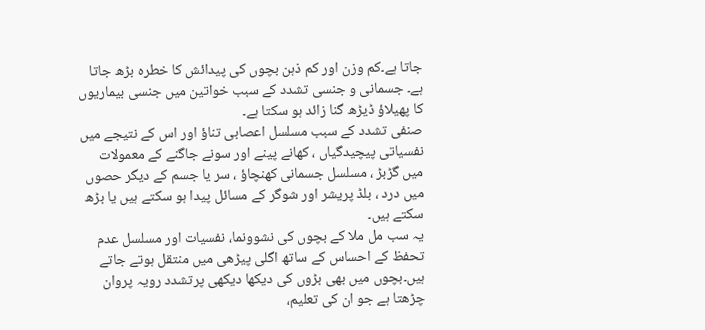جاتا ہے۔کم وزن اور کم ذہن بچوں کی پیدائش کا خطرہ بڑھ جاتا ہے۔ جسمانی و جنسی تشدد کے سبب خواتین میں جنسی بیماریوں کا پھیلاؤ ڈیڑھ گنا زائد ہو سکتا ہے۔
صنفی تشدد کے سبب مسلسل اعصابی تناؤ اور اس کے نتیجے میں نفسیاتی پیچیدگیاں ، کھانے پینے اور سونے جاگنے کے معمولات میں گڑبڑ ، مسلسل جسمانی کھنچاؤ ، سر یا جسم کے دیگر حصوں میں درد ، بلڈ پریشر اور شوگر کے مسائل پیدا ہو سکتے ہیں یا بڑھ سکتے ہیں۔
یہ سب مل ملا کے بچوں کی نشوونما، نفسیات اور مسلسل عدم تحفظ کے احساس کے ساتھ اگلی پیڑھی میں منتقل ہوتے جاتے ہیں۔بچوں میں بھی بڑوں کی دیکھا دیکھی پرتشدد رویہ پروان چڑھتا ہے جو ان کی تعلیم،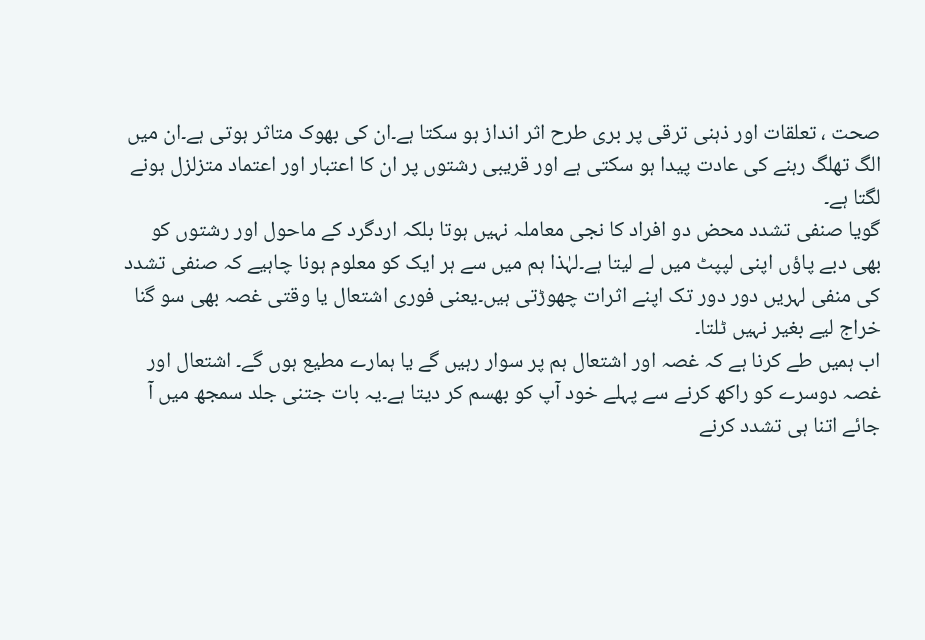صحت ، تعلقات اور ذہنی ترقی پر بری طرح اثر انداز ہو سکتا ہے۔ان کی بھوک متاثر ہوتی ہے۔ان میں الگ تھلگ رہنے کی عادت پیدا ہو سکتی ہے اور قریبی رشتوں پر ان کا اعتبار اور اعتماد متزلزل ہونے لگتا ہے۔
گویا صنفی تشدد محض دو افراد کا نجی معاملہ نہیں ہوتا بلکہ اردگرد کے ماحول اور رشتوں کو بھی دبے پاؤں اپنی لپپٹ میں لے لیتا ہے۔لہٰذا ہم میں سے ہر ایک کو معلوم ہونا چاہیے کہ صنفی تشدد کی منفی لہریں دور دور تک اپنے اثرات چھوڑتی ہیں۔یعنی فوری اشتعال یا وقتی غصہ بھی سو گنا خراج لیے بغیر نہیں ٹلتا۔
اب ہمیں طے کرنا ہے کہ غصہ اور اشتعال ہم پر سوار رہیں گے یا ہمارے مطیع ہوں گے۔ اشتعال اور غصہ دوسرے کو راکھ کرنے سے پہلے خود آپ کو بھسم کر دیتا ہے۔یہ بات جتنی جلد سمجھ میں آ جائے اتنا ہی تشدد کرنے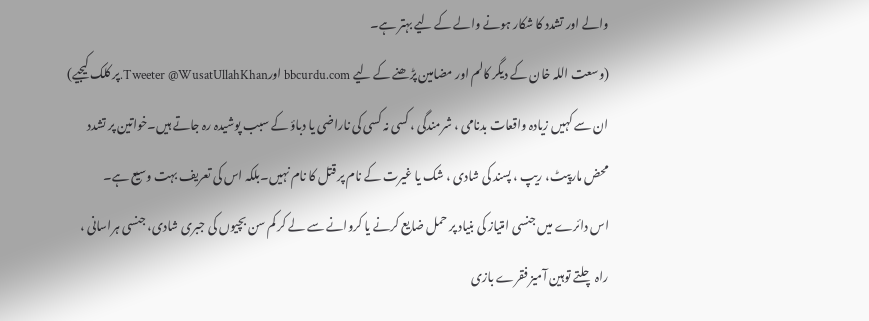والے اور تشدد کا شکار ہونے والے کے لیے بہتر ہے۔
(وسعت اللہ خان کے دیگر کالم اور مضامین پڑھنے کے لیے bbcurdu.com اورTweeter @WusatUllahKhan.پر کلک کیجیے)
ان سے کہیں زیادہ واقعات بدنامی ، شرمندگی ، کسی نہ کسی کی ناراضی یا دباؤ کے سبب پوشیدہ رہ جاتے ہیں۔خواتین پر تشدد محض مارپیٹ، ریپ ، پسند کی شادی ، شک یا غیرت کے نام پر قتل کا نام نہیں۔بلکہ اس کی تعریف بہت وسیع ہے۔
اس دائرے میں جنسی امتیاز کی بنیاد پر حمل ضایع کرنے یا کروانے سے لے کر کم سن بچیوں کی جبری شادی، جنسی ہراسانی ، راہ چلتے توہین آمیز فقرے بازی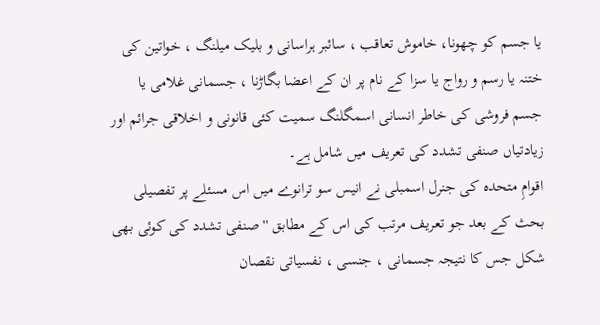یا جسم کو چھونا، خاموش تعاقب ، سائبر ہراسانی و بلیک میلنگ ، خواتین کی ختنہ یا رسم و رواج یا سزا کے نام پر ان کے اعضا بگاڑنا ، جسمانی غلامی یا جسم فروشی کی خاطر انسانی اسمگلنگ سمیت کئی قانونی و اخلاقی جرائم اور زیادتیاں صنفی تشدد کی تعریف میں شامل ہے۔
اقوامِ متحدہ کی جنرل اسمبلی نے انیس سو ترانوے میں اس مسئلے پر تفصیلی بحث کے بعد جو تعریف مرتب کی اس کے مطابق '' صنفی تشدد کی کوئی بھی شکل جس کا نتیجہ جسمانی ، جنسی ، نفسیاتی نقصان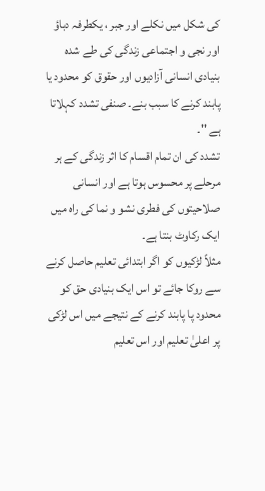کی شکل میں نکلے اور جبر ، یکطرفہ دباؤ اور نجی و اجتماعی زندگی کی طے شدہ بنیادی انسانی آزادیوں اور حقوق کو محدود یا پابند کرنے کا سبب بنے۔ صنفی تشدد کہلاتا ہے ''۔
تشدد کی ان تمام اقسام کا اثر زندگی کے ہر مرحلے پر محسوس ہوتا ہے اور انسانی صلاحیتوں کی فطری نشو و نما کی راہ میں ایک رکاوٹ بنتا ہے۔
مثلاً لڑکیوں کو اگر ابتدائی تعلیم حاصل کرنے سے روکا جائے تو اس ایک بنیادی حق کو محدود پا پابند کرنے کے نتیجے میں اس لڑکی پر اعلیٰ تعلیم اور اس تعلیم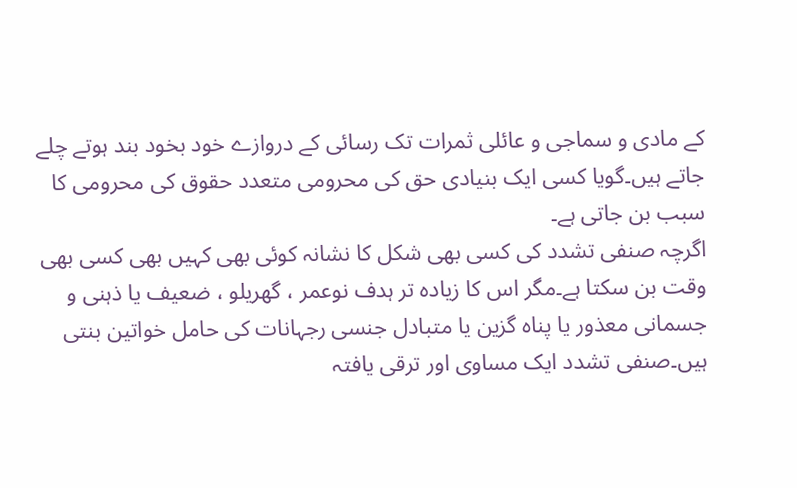کے مادی و سماجی و عائلی ثمرات تک رسائی کے دروازے خود بخود بند ہوتے چلے جاتے ہیں۔گویا کسی ایک بنیادی حق کی محرومی متعدد حقوق کی محرومی کا سبب بن جاتی ہے۔
اگرچہ صنفی تشدد کی کسی بھی شکل کا نشانہ کوئی بھی کہیں بھی کسی بھی وقت بن سکتا ہے۔مگر اس کا زیادہ تر ہدف نوعمر ، گھریلو ، ضعیف یا ذہنی و جسمانی معذور یا پناہ گزین یا متبادل جنسی رجہانات کی حامل خواتین بنتی ہیں۔صنفی تشدد ایک مساوی اور ترقی یافتہ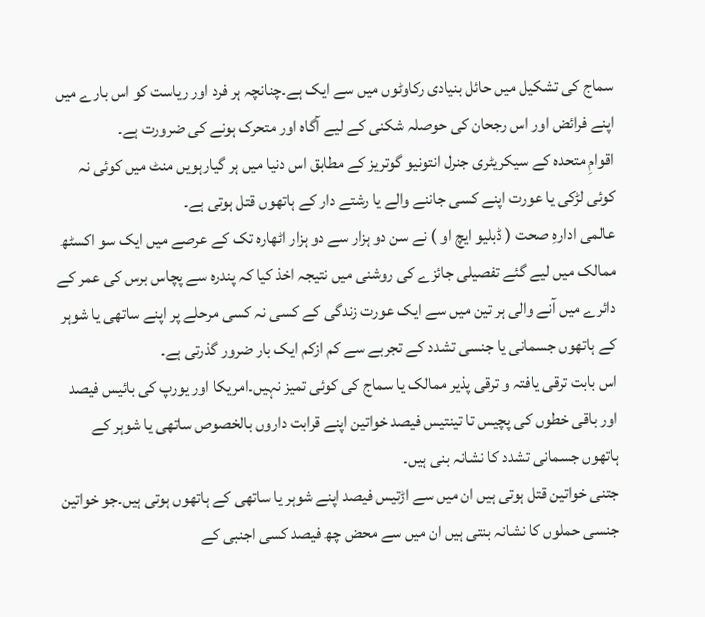سماج کی تشکیل میں حائل بنیادی رکاوٹوں میں سے ایک ہے۔چنانچہ ہر فرد اور ریاست کو اس بارے میں اپنے فرائض اور اس رجحان کی حوصلہ شکنی کے لیے آگاہ اور متحرک ہونے کی ضرورت ہے۔
اقوامِ متحدہ کے سیکریٹری جنرل انتونیو گوتریز کے مطابق اس دنیا میں ہر گیارہویں منٹ میں کوئی نہ کوئی لڑکی یا عورت اپنے کسی جاننے والے یا رشتے دار کے ہاتھوں قتل ہوتی ہے۔
عالمی ادارہِ صحت ( ڈبلیو ایچ او ) نے سن دو ہزار سے دو ہزار اٹھارہ تک کے عرصے میں ایک سو اکسٹھ ممالک میں لیے گئے تفصیلی جائزے کی روشنی میں نتیجہ اخذ کیا کہ پندرہ سے پچاس برس کی عمر کے دائرے میں آنے والی ہر تین میں سے ایک عورت زندگی کے کسی نہ کسی مرحلے پر اپنے ساتھی یا شوہر کے ہاتھوں جسمانی یا جنسی تشدد کے تجربے سے کم ازکم ایک بار ضرور گذرتی ہے۔
اس بابت ترقی یافتہ و ترقی پذیر ممالک یا سماج کی کوئی تمیز نہیں۔امریکا اور یورپ کی بائیس فیصد اور باقی خطوں کی پچیس تا تینتیس فیصد خواتین اپنے قرابت داروں بالخصوص ساتھی یا شوہر کے ہاتھوں جسمانی تشدد کا نشانہ بنی ہیں۔
جتنی خواتین قتل ہوتی ہیں ان میں سے اڑتیس فیصد اپنے شوہر یا ساتھی کے ہاتھوں ہوتی ہیں۔جو خواتین جنسی حملوں کا نشانہ بنتی ہیں ان میں سے محض چھ فیصد کسی اجنبی کے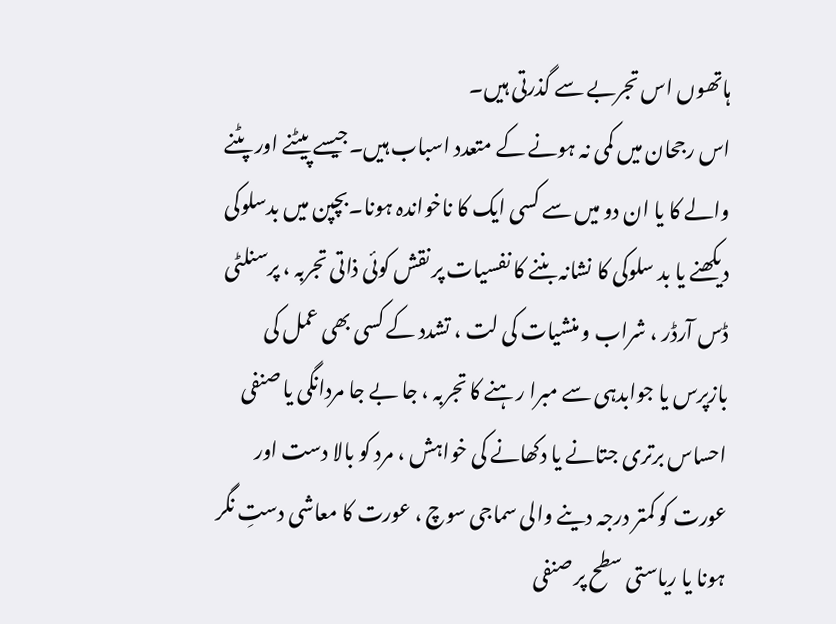ہاتھوں اس تجربے سے گذرتی ہیں۔
اس رجحان میں کمی نہ ہونے کے متعدد اسباب ہیں۔جیسے پیٹنے اور پٹنے والے کا یا ان دو میں سے کسی ایک کا ناخواندہ ہونا۔بچپن میں بدسلوکی دیکھنے یا بد سلوکی کا نشانہ بننے کا نفسیات پر نقش کوئی ذاتی تجربہ ، پرسنلٹی ڈس آرڈر ، شراب و منشیات کی لت ، تشدد کے کسی بھی عمل کی بازپرس یا جوابدہی سے مبرا رہنے کا تجربہ ، جا بے جا مردانگی یا صنفی احساس برتری جتانے یا دکھانے کی خواہش ، مرد کو بالا دست اور عورت کو کمتر درجہ دینے والی سماجی سوچ ، عورت کا معاشی دستِ نگر ہونا یا ریاستی سطح پر صنفی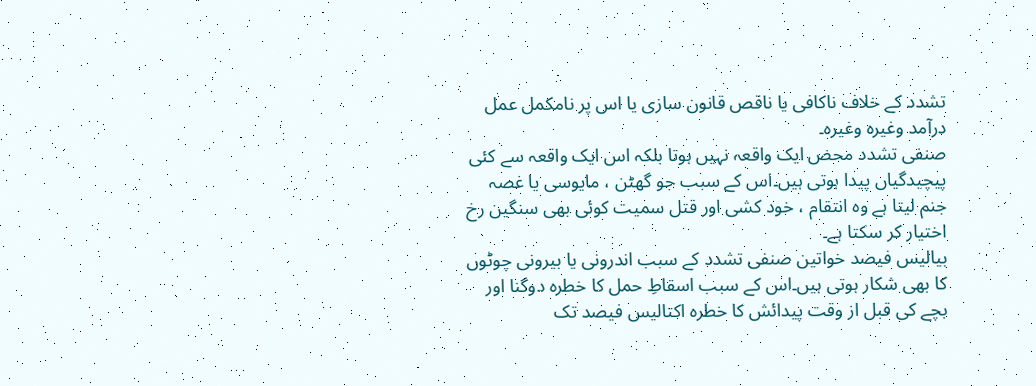تشدد کے خلاف ناکافی یا ناقص قانون سازی یا اس پر نامکمل عمل درآمد وغیرہ وغیرہ۔
صنفی تشدد محض ایک واقعہ نہیں ہوتا بلکہ اس ایک واقعہ سے کئی پیچیدگیاں پیدا ہوتی ہیں۔اس کے سبب جو گھٹن ، مایوسی یا غصہ جنم لیتا ہے وہ انتقام ، خود کشی اور قتل سمیت کوئی بھی سنگین رخ اختیار کر سکتا ہے۔
بیالیس فیصد خواتین صنفی تشدد کے سبب اندرونی یا بیرونی چوٹوں کا بھی شکار ہوتی ہیں۔اس کے سبب اسقاطِ حمل کا خطرہ دوگنا اور بچے کی قبل از وقت پیدائش کا خطرہ اکتالیس فیصد تک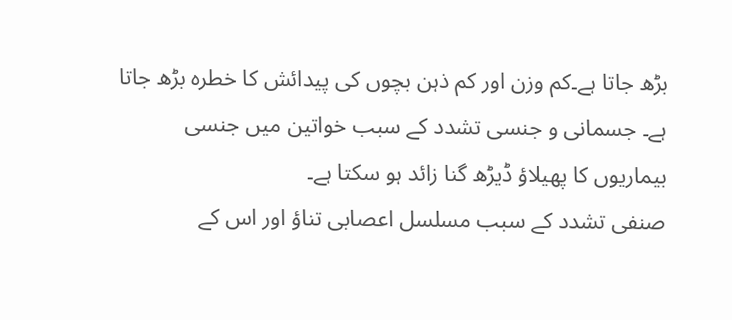بڑھ جاتا ہے۔کم وزن اور کم ذہن بچوں کی پیدائش کا خطرہ بڑھ جاتا ہے۔ جسمانی و جنسی تشدد کے سبب خواتین میں جنسی بیماریوں کا پھیلاؤ ڈیڑھ گنا زائد ہو سکتا ہے۔
صنفی تشدد کے سبب مسلسل اعصابی تناؤ اور اس کے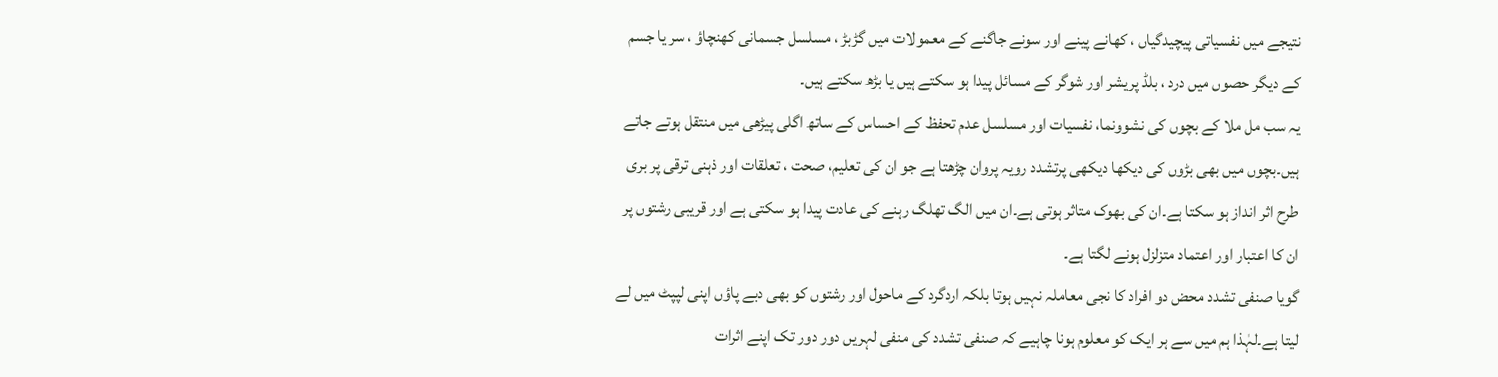نتیجے میں نفسیاتی پیچیدگیاں ، کھانے پینے اور سونے جاگنے کے معمولات میں گڑبڑ ، مسلسل جسمانی کھنچاؤ ، سر یا جسم کے دیگر حصوں میں درد ، بلڈ پریشر اور شوگر کے مسائل پیدا ہو سکتے ہیں یا بڑھ سکتے ہیں۔
یہ سب مل ملا کے بچوں کی نشوونما، نفسیات اور مسلسل عدم تحفظ کے احساس کے ساتھ اگلی پیڑھی میں منتقل ہوتے جاتے ہیں۔بچوں میں بھی بڑوں کی دیکھا دیکھی پرتشدد رویہ پروان چڑھتا ہے جو ان کی تعلیم، صحت ، تعلقات اور ذہنی ترقی پر بری طرح اثر انداز ہو سکتا ہے۔ان کی بھوک متاثر ہوتی ہے۔ان میں الگ تھلگ رہنے کی عادت پیدا ہو سکتی ہے اور قریبی رشتوں پر ان کا اعتبار اور اعتماد متزلزل ہونے لگتا ہے۔
گویا صنفی تشدد محض دو افراد کا نجی معاملہ نہیں ہوتا بلکہ اردگرد کے ماحول اور رشتوں کو بھی دبے پاؤں اپنی لپپٹ میں لے لیتا ہے۔لہٰذا ہم میں سے ہر ایک کو معلوم ہونا چاہیے کہ صنفی تشدد کی منفی لہریں دور دور تک اپنے اثرات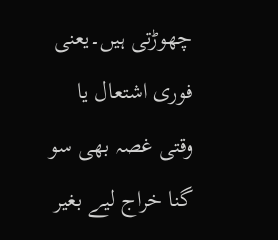چھوڑتی ہیں۔یعنی فوری اشتعال یا وقتی غصہ بھی سو گنا خراج لیے بغیر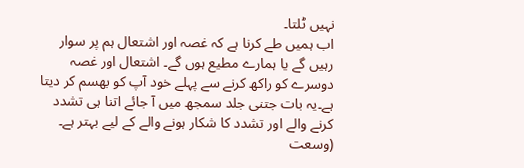نہیں ٹلتا۔
اب ہمیں طے کرنا ہے کہ غصہ اور اشتعال ہم پر سوار رہیں گے یا ہمارے مطیع ہوں گے۔ اشتعال اور غصہ دوسرے کو راکھ کرنے سے پہلے خود آپ کو بھسم کر دیتا ہے۔یہ بات جتنی جلد سمجھ میں آ جائے اتنا ہی تشدد کرنے والے اور تشدد کا شکار ہونے والے کے لیے بہتر ہے۔
(وسعت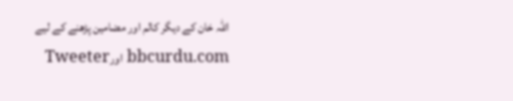اللہ خان کے دیگر کالم اور مضامین پڑھنے کے لیے bbcurdu.com اورTweeter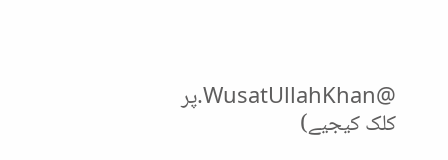@WusatUllahKhan.پر کلک کیجیے)